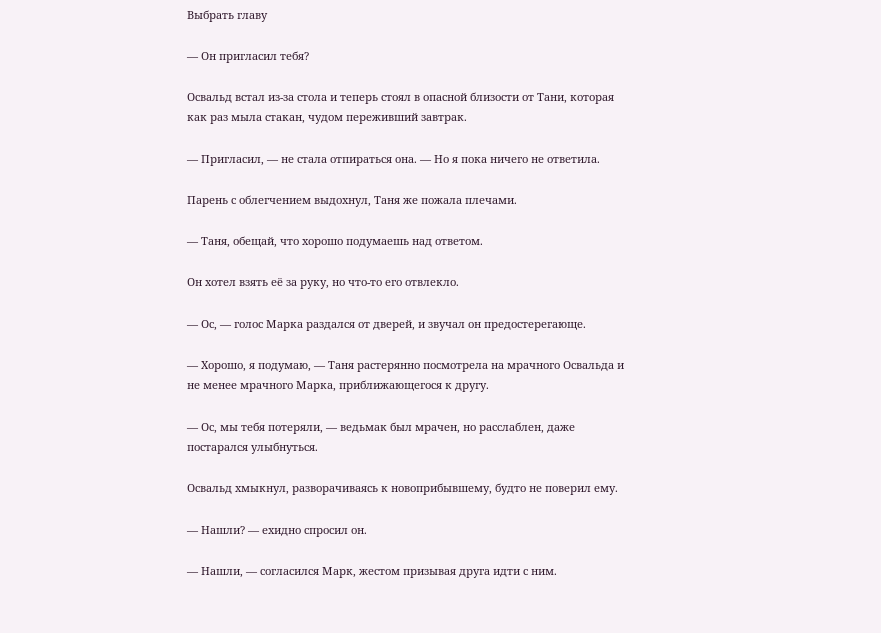Выбрать главу

— Он пригласил тебя?

Освальд встал из-за стола и теперь стоял в опасной близости от Тани, которая как раз мыла стакан, чудом переживший завтрак.

— Пригласил, — не стала отпираться она. — Но я пока ничего не ответила.

Парень с облегчением выдохнул, Таня же пожала плечами.

— Таня, обещай, что хорошо подумаешь над ответом.

Он хотел взять её за руку, но что-то его отвлекло.

— Ос, — голос Марка раздался от дверей, и звучал он предостерегающе.

— Хорошо, я подумаю, — Таня растерянно посмотрела на мрачного Освальда и не менее мрачного Марка, приближающегося к другу.

— Ос, мы тебя потеряли, — ведьмак был мрачен, но расслаблен, даже постарался улыбнуться.

Освальд хмыкнул, разворачиваясь к новоприбывшему, будто не поверил ему.

— Нашли? — ехидно спросил он.

— Нашли, — согласился Марк, жестом призывая друга идти с ним.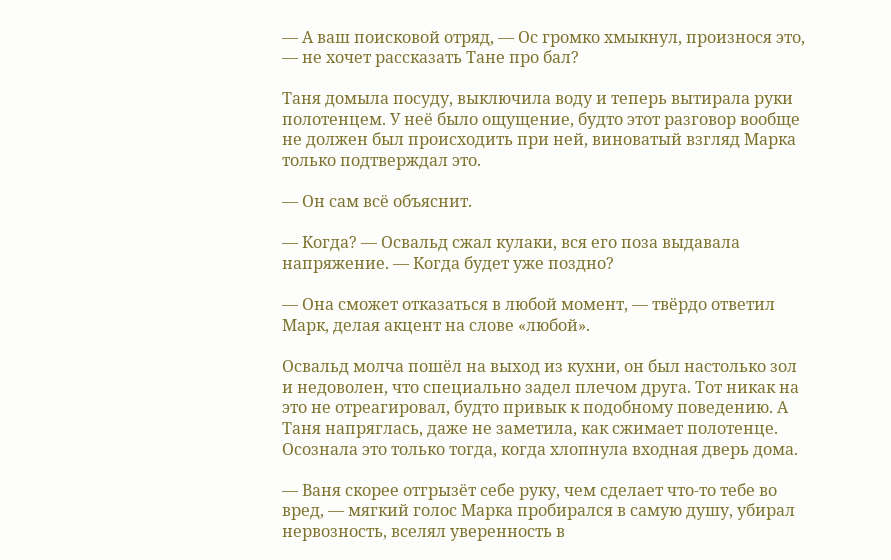— А ваш поисковой отряд, — Ос громко хмыкнул, произнося это, — не хочет рассказать Тане про бал?

Таня домыла посуду, выключила воду и теперь вытирала руки полотенцем. У неё было ощущение, будто этот разговор вообще не должен был происходить при ней, виноватый взгляд Марка только подтверждал это.

— Он сам всё объяснит.

— Когда? — Освальд сжал кулаки, вся его поза выдавала напряжение. — Когда будет уже поздно?

— Она сможет отказаться в любой момент, — твёрдо ответил Марк, делая акцент на слове «любой».

Освальд молча пошёл на выход из кухни, он был настолько зол и недоволен, что специально задел плечом друга. Тот никак на это не отреагировал, будто привык к подобному поведению. А Таня напряглась, даже не заметила, как сжимает полотенце. Осознала это только тогда, когда хлопнула входная дверь дома.

— Ваня скорее отгрызёт себе руку, чем сделает что-то тебе во вред, — мягкий голос Марка пробирался в самую душу, убирал нервозность, вселял уверенность в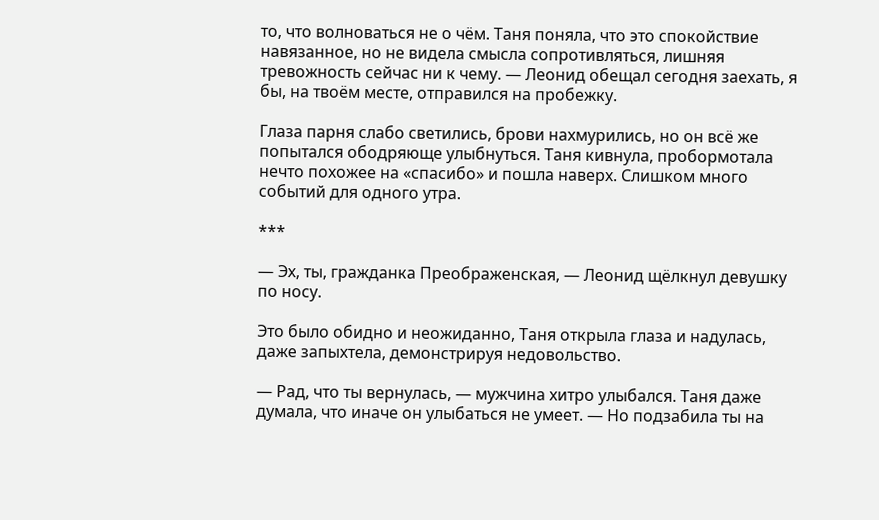то, что волноваться не о чём. Таня поняла, что это спокойствие навязанное, но не видела смысла сопротивляться, лишняя тревожность сейчас ни к чему. — Леонид обещал сегодня заехать, я бы, на твоём месте, отправился на пробежку.

Глаза парня слабо светились, брови нахмурились, но он всё же попытался ободряюще улыбнуться. Таня кивнула, пробормотала нечто похожее на «спасибо» и пошла наверх. Слишком много событий для одного утра.

***

— Эх, ты, гражданка Преображенская, — Леонид щёлкнул девушку по носу.

Это было обидно и неожиданно, Таня открыла глаза и надулась, даже запыхтела, демонстрируя недовольство.

— Рад, что ты вернулась, — мужчина хитро улыбался. Таня даже думала, что иначе он улыбаться не умеет. — Но подзабила ты на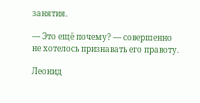занятия.

— Это ещё почему? — совершенно не хотелось признавать его правоту.

Леонид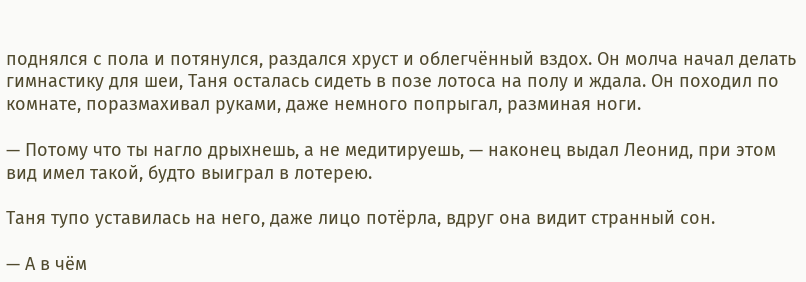поднялся с пола и потянулся, раздался хруст и облегчённый вздох. Он молча начал делать гимнастику для шеи, Таня осталась сидеть в позе лотоса на полу и ждала. Он походил по комнате, поразмахивал руками, даже немного попрыгал, разминая ноги.

— Потому что ты нагло дрыхнешь, а не медитируешь, — наконец выдал Леонид, при этом вид имел такой, будто выиграл в лотерею.

Таня тупо уставилась на него, даже лицо потёрла, вдруг она видит странный сон.

— А в чём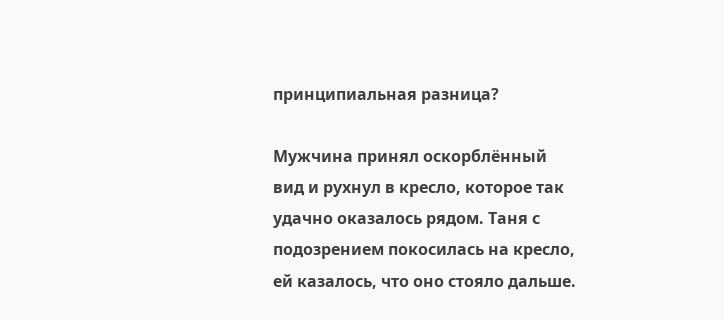принципиальная разница?

Мужчина принял оскорблённый вид и рухнул в кресло, которое так удачно оказалось рядом. Таня с подозрением покосилась на кресло, ей казалось, что оно стояло дальше.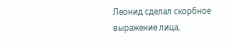Леонид сделал скорбное выражение лица,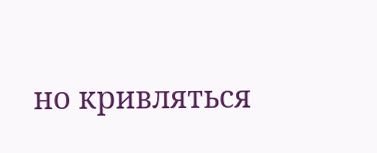но кривляться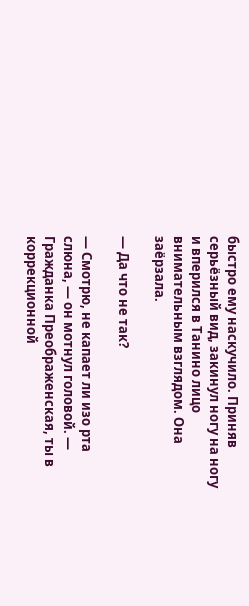быстро ему наскучило. Приняв серьёзный вид, закинул ногу на ногу и вперился в Танино лицо внимательным взглядом. Она заёрзала.

— Да что не так?

— Смотрю, не капает ли изо рта слюна, — он мотнул головой. — Гражданка Преображенская, ты в коррекционной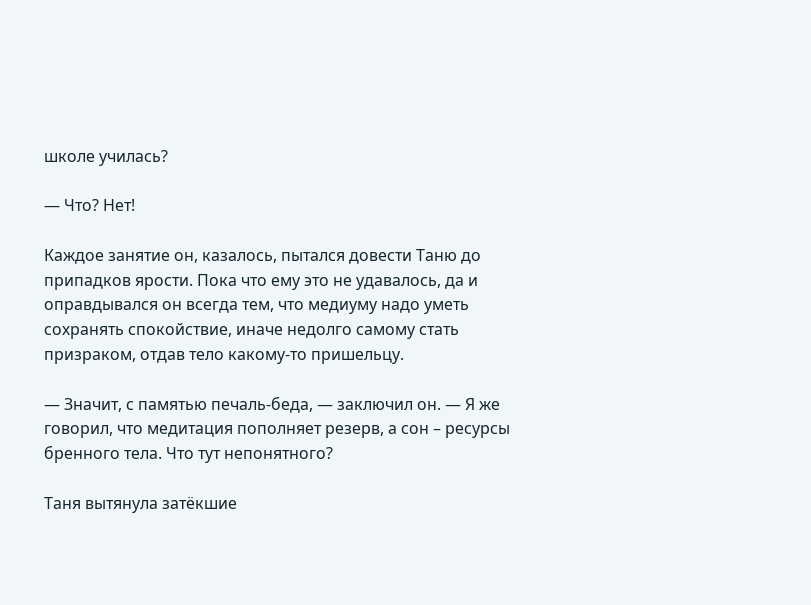школе училась?

— Что? Нет!

Каждое занятие он, казалось, пытался довести Таню до припадков ярости. Пока что ему это не удавалось, да и оправдывался он всегда тем, что медиуму надо уметь сохранять спокойствие, иначе недолго самому стать призраком, отдав тело какому-то пришельцу.

— Значит, с памятью печаль-беда, — заключил он. — Я же говорил, что медитация пополняет резерв, а сон – ресурсы бренного тела. Что тут непонятного?

Таня вытянула затёкшие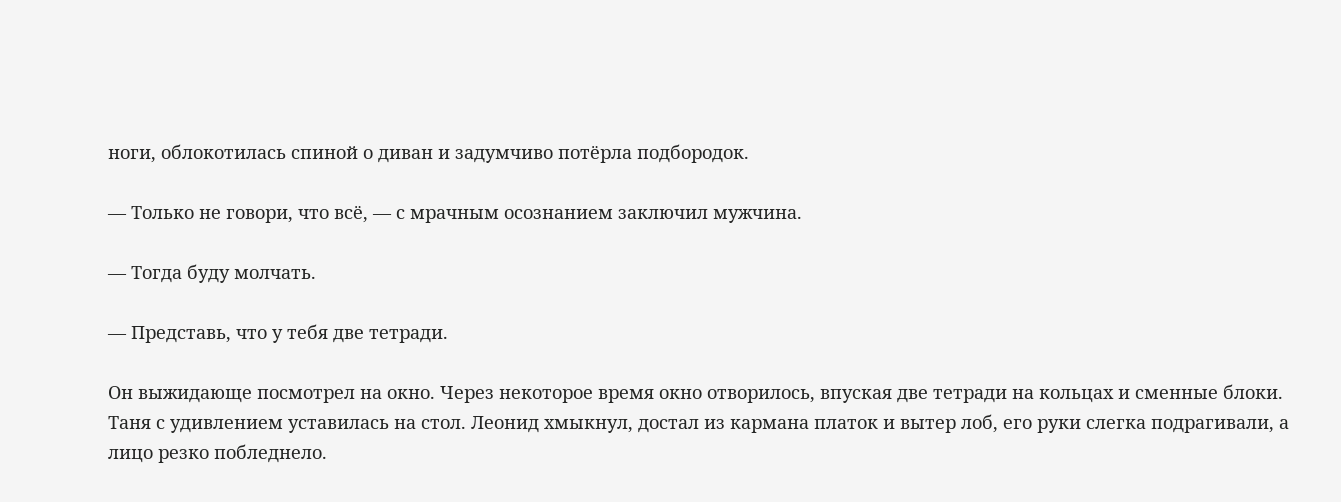ноги, облокотилась спиной о диван и задумчиво потёрла подбородок.

— Только не говори, что всё, — с мрачным осознанием заключил мужчина.

— Тогда буду молчать.

— Представь, что у тебя две тетради.

Он выжидающе посмотрел на окно. Через некоторое время окно отворилось, впуская две тетради на кольцах и сменные блоки. Таня с удивлением уставилась на стол. Леонид хмыкнул, достал из кармана платок и вытер лоб, его руки слегка подрагивали, а лицо резко побледнело.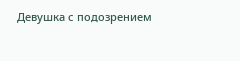Девушка с подозрением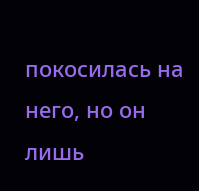покосилась на него, но он лишь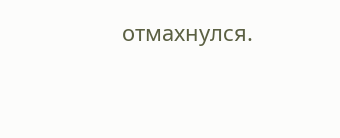отмахнулся.